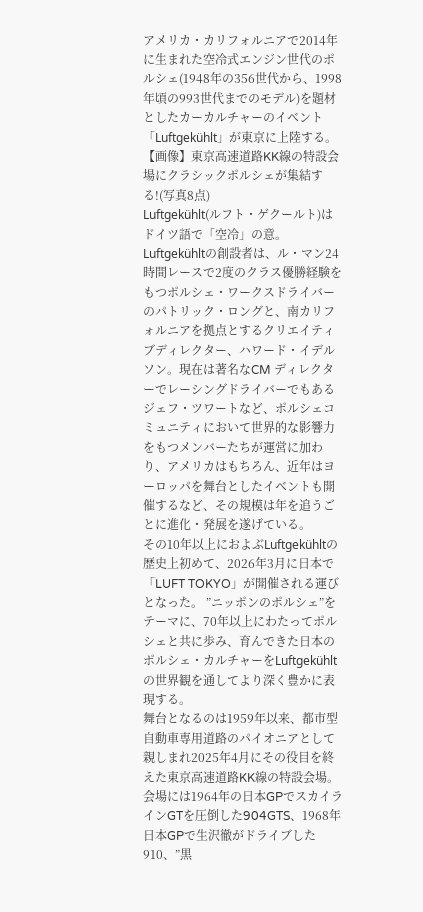アメリカ・カリフォルニアで2014年に生まれた空冷式エンジン世代のポルシェ(1948年の356世代から、1998年頃の993世代までのモデル)を題材としたカーカルチャーのイベント「Luftgekühlt」が東京に上陸する。
【画像】東京高速道路KK線の特設会場にクラシックポルシェが集結する!(写真8点)
Luftgekühlt(ルフト・ゲクールト)はドイツ語で「空冷」の意。Luftgekühltの創設者は、ル・マン24 時間レースで2度のクラス優勝経験をもつポルシェ・ワークスドライバーのパトリック・ロングと、南カリフォルニアを拠点とするクリエイティブディレクター、ハワード・イデルソン。現在は著名なCM ディレクターでレーシングドライバーでもあるジェフ・ツワートなど、ポルシェコミュニティにおいて世界的な影響力をもつメンバーたちが運営に加わり、アメリカはもちろん、近年はヨーロッパを舞台としたイベントも開催するなど、その規模は年を追うごとに進化・発展を遂げている。
その10年以上におよぶLuftgekühltの歴史上初めて、2026年3月に日本で「LUFT TOKYO」が開催される運びとなった。 ”ニッポンのポルシェ”をテーマに、70年以上にわたってポルシェと共に歩み、育んできた日本のポルシェ・カルチャーをLuftgekühltの世界観を通してより深く豊かに表現する。
舞台となるのは1959年以来、都市型自動車専用道路のパイオニアとして親しまれ2025年4月にその役目を終えた東京高速道路KK線の特設会場。会場には1964年の日本GPでスカイラインGTを圧倒した904GTS、1968年日本GPで生沢徹がドライブした910、”黒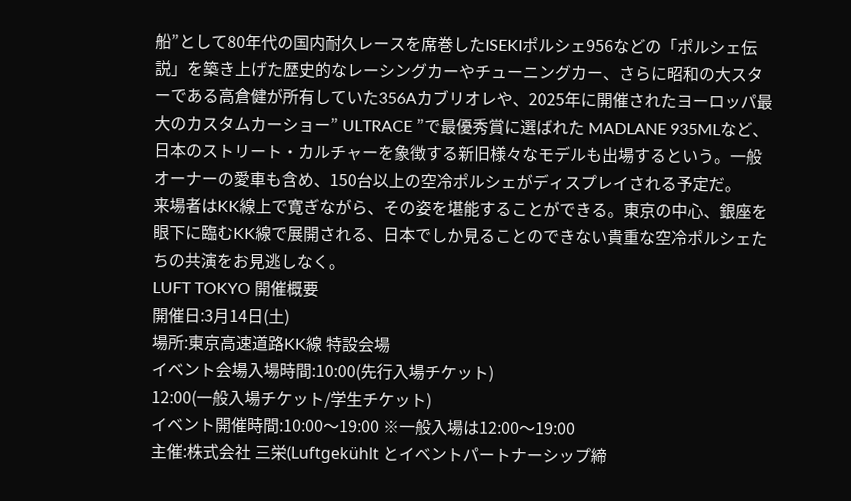船”として80年代の国内耐久レースを席巻したISEKIポルシェ956などの「ポルシェ伝説」を築き上げた歴史的なレーシングカーやチューニングカー、さらに昭和の大スターである高倉健が所有していた356Aカブリオレや、2025年に開催されたヨーロッパ最大のカスタムカーショー” ULTRACE ”で最優秀賞に選ばれた MADLANE 935MLなど、日本のストリート・カルチャーを象徴する新旧様々なモデルも出場するという。一般オーナーの愛車も含め、150台以上の空冷ポルシェがディスプレイされる予定だ。
来場者はKK線上で寛ぎながら、その姿を堪能することができる。東京の中心、銀座を眼下に臨むKK線で展開される、日本でしか見ることのできない貴重な空冷ポルシェたちの共演をお見逃しなく。
LUFT TOKYO 開催概要
開催日:3月14日(土)
場所:東京高速道路KK線 特設会場
イベント会場入場時間:10:00(先行入場チケット)
12:00(一般入場チケット/学生チケット)
イベント開催時間:10:00〜19:00 ※一般入場は12:00〜19:00
主催:株式会社 三栄(Luftgekühlt とイベントパートナーシップ締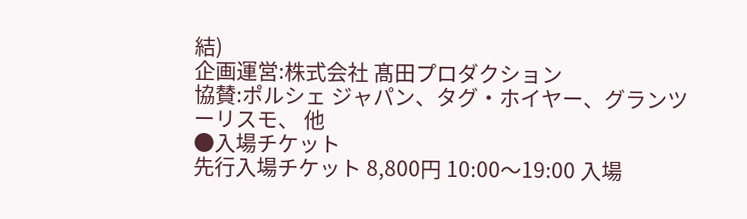結)
企画運営:株式会社 髙田プロダクション
協賛:ポルシェ ジャパン、タグ・ホイヤー、グランツーリスモ、 他
●入場チケット
先行入場チケット 8,800円 10:00〜19:00 入場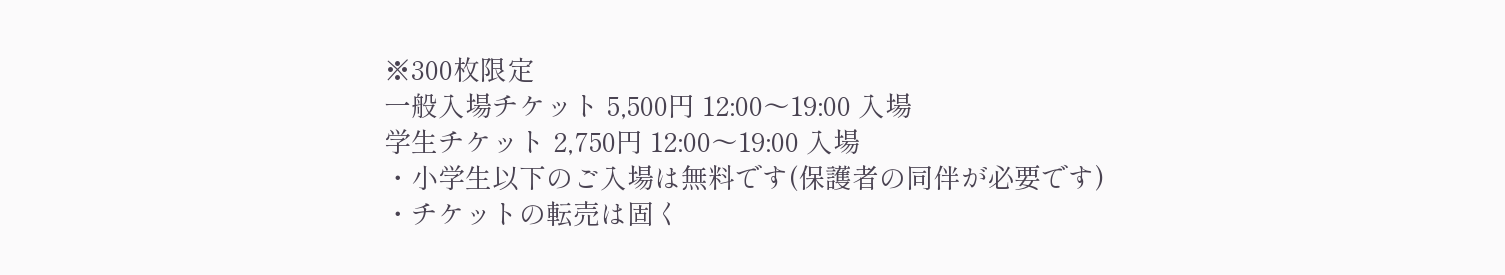※300枚限定
一般入場チケット 5,500円 12:00〜19:00 入場
学生チケット 2,750円 12:00〜19:00 入場
・小学生以下のご入場は無料です(保護者の同伴が必要です)
・チケットの転売は固く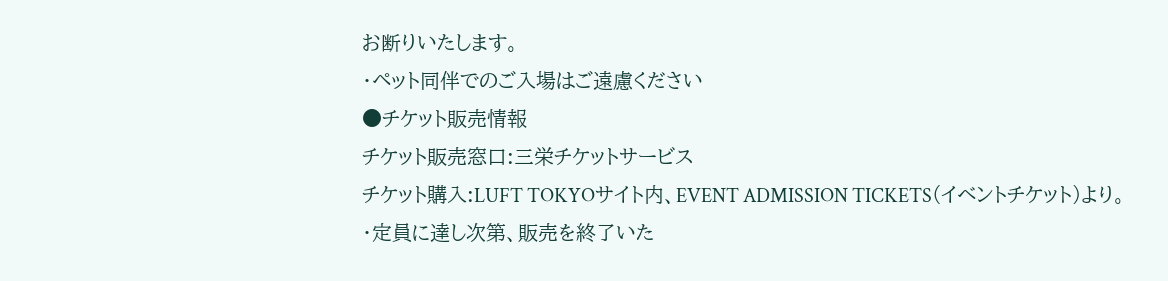お断りいたします。
・ペット同伴でのご入場はご遠慮ください
●チケット販売情報
チケット販売窓口:三栄チケットサービス
チケット購入:LUFT TOKYOサイト内、EVENT ADMISSION TICKETS(イベントチケット)より。
・定員に達し次第、販売を終了いた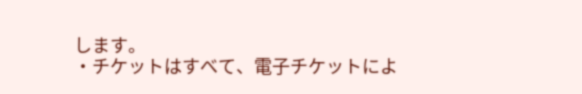します。
・チケットはすべて、電子チケットによ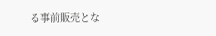る事前販売とな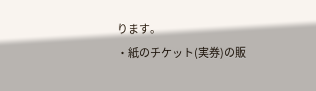ります。
・紙のチケット(実券)の販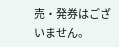売・発券はございません。